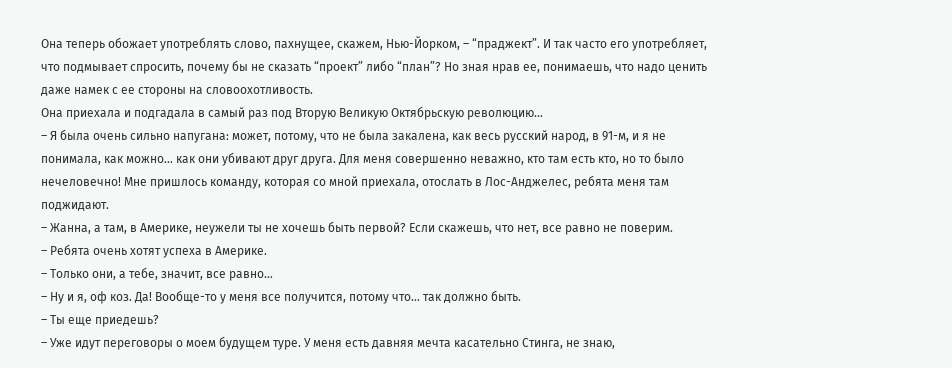Она теперь обожает употреблять слово, пахнущее, скажем, Нью-Йорком, – “праджект”. И так часто его употребляет, что подмывает спросить, почему бы не сказать “проект” либо “план”? Но зная нрав ее, понимаешь, что надо ценить даже намек с ее стороны на словоохотливость.
Она приехала и подгадала в самый раз под Вторую Великую Октябрьскую революцию…
– Я была очень сильно напугана: может, потому, что не была закалена, как весь русский народ, в 91-м, и я не понимала, как можно… как они убивают друг друга. Для меня совершенно неважно, кто там есть кто, но то было нечеловечно! Мне пришлось команду, которая со мной приехала, отослать в Лос-Анджелес, ребята меня там поджидают.
– Жанна, а там, в Америке, неужели ты не хочешь быть первой? Если скажешь, что нет, все равно не поверим.
– Ребята очень хотят успеха в Америке.
– Только они, а тебе, значит, все равно…
– Ну и я, оф коз. Да! Вообще-то у меня все получится, потому что… так должно быть.
– Ты еще приедешь?
– Уже идут переговоры о моем будущем туре. У меня есть давняя мечта касательно Стинга, не знаю,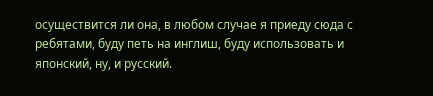осуществится ли она, в любом случае я приеду сюда с ребятами, буду петь на инглиш, буду использовать и японский, ну, и русский.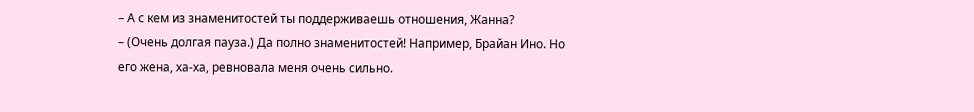– А с кем из знаменитостей ты поддерживаешь отношения, Жанна?
– (Очень долгая пауза.) Да полно знаменитостей! Например, Брайан Ино. Но его жена, ха-ха, ревновала меня очень сильно.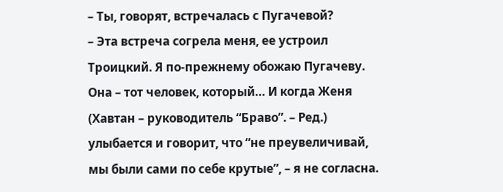– Ты, говорят, встречалась с Пугачевой?
– Эта встреча согрела меня, ее устроил Троицкий. Я по-прежнему обожаю Пугачеву. Она – тот человек, который… И когда Женя (Хавтан – руководитель “Браво”. – Ред.) улыбается и говорит, что “не преувеличивай, мы были сами по себе крутые”, – я не согласна.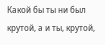Какой бы ты ни был крутой, а и ты, крутой,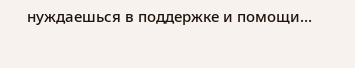нуждаешься в поддержке и помощи…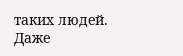таких людей. Даже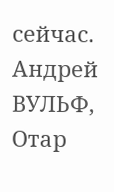сейчас.
Андрей ВУЛЬФ,
Отар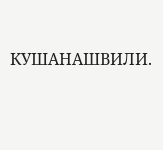КУШАНАШВИЛИ.